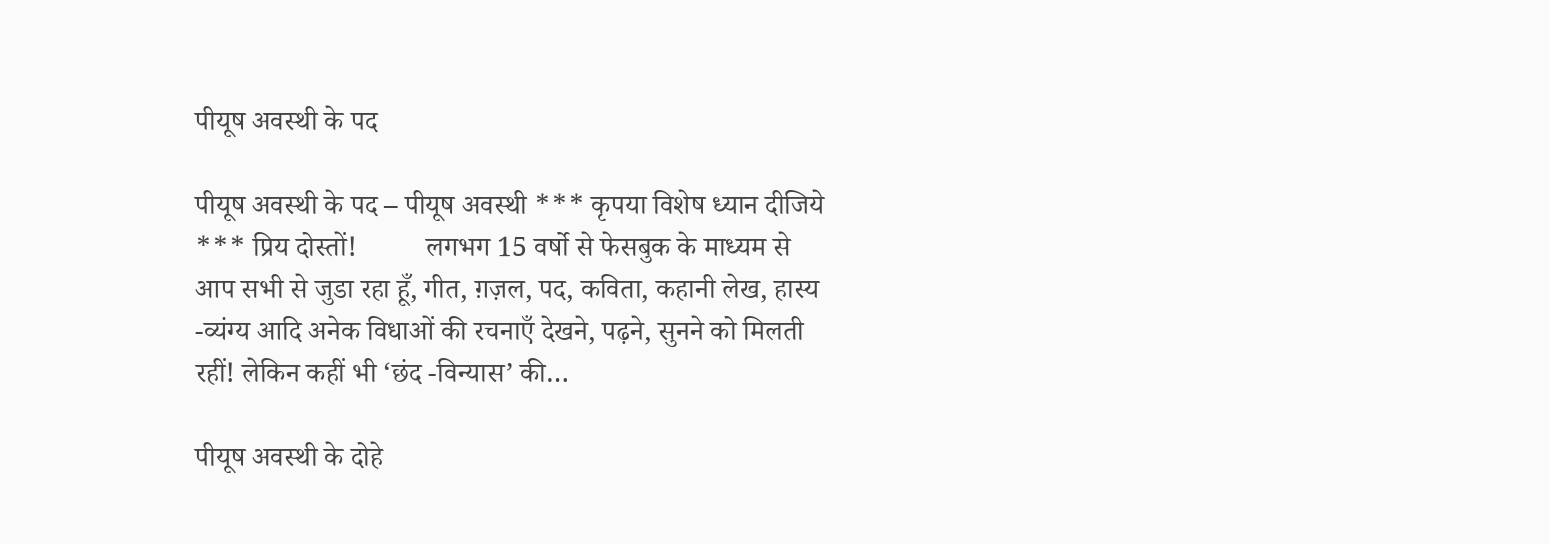पीयूष अवस्थी के पद

पीयूष अवस्थी के पद – पीयूष अवस्थी *** कृपया विशेष ध्यान दीजिये *** प्रिय दोस्तों!          लगभग 15 वर्षो से फेसबुक के माध्यम से आप सभी से जुडा रहा हूँ, गीत, ग़ज़ल, पद, कविता, कहानी लेख, हास्य -व्यंग्य आदि अनेक विधाओं की रचनाएँ देखने, पढ़ने, सुनने को मिलती रहीं! लेकिन कहीं भी ‘छंद -विन्यास’ की…

पीयूष अवस्थी के दोहे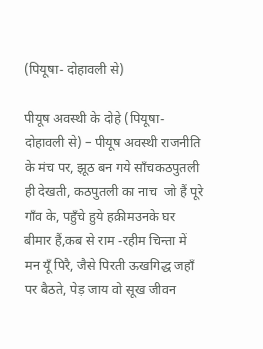(पियूषा- दोहावली से)

पीयूष अवस्थी के दोहे (पियूषा- दोहावली से) – पीयूष अवस्थी राजनीति के मंच पर, झूठ बन गये साँचकठपुतली ही देखती, कठपुतली का नाच  जो हैं पूरे गाँव के, पहुँचे हुये हक़ीमउनके घर बीमार हैं,कब से राम -रहीम चिन्ता में मन यूँ पिरै, जैसे पिरती ऊखगिद्ध जहाँ पर बैठते, पेड़ जाय वो सूख जीवन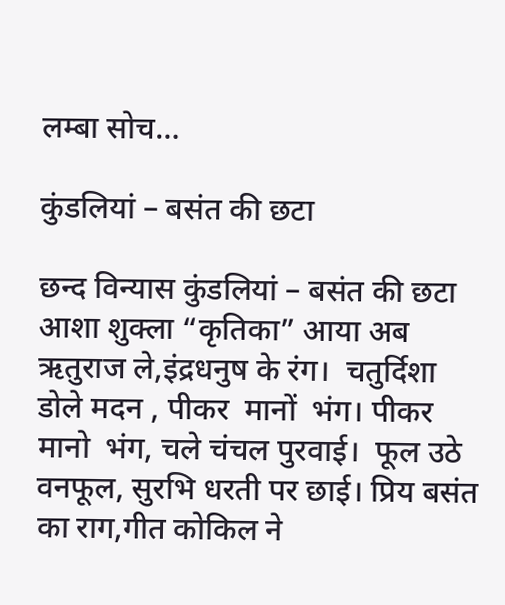लम्बा सोच…

कुंडलियां – बसंत की छटा

छन्द विन्यास कुंडलियां – बसंत की छटा आशा शुक्ला “कृतिका” आया अब ऋतुराज ले,इंद्रधनुष के रंग।  चतुर्दिशा डोले मदन , पीकर  मानों  भंग। पीकर मानो  भंग, चले चंचल पुरवाई।  फूल उठे वनफूल, सुरभि धरती पर छाई। प्रिय बसंत का राग,गीत कोकिल ने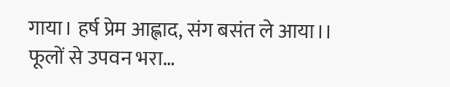गाया। हर्ष प्रेम आह्लाद, संग बसंत ले आया।।   फूलों से उपवन भरा…